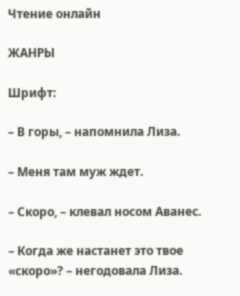Чтение онлайн

ЖАНРЫ

Шрифт:

– В горы, – напомнила Лиза.

– Меня там муж ждет.

– Скоро, – клевал носом Аванес.

– Когда же настанет это твое «скоро»? – негодовала Лиза.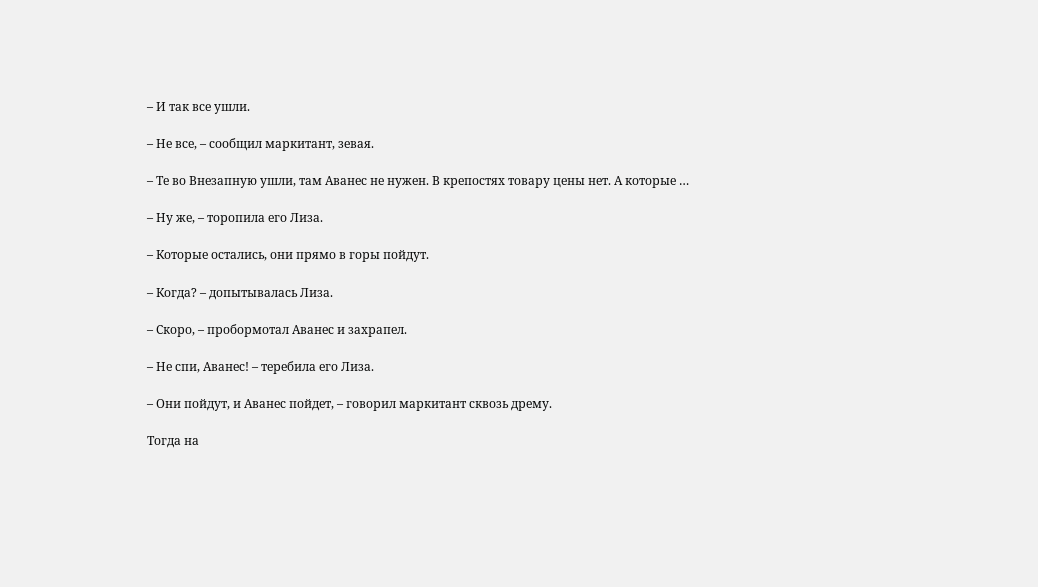– И так все ушли.

– Не все, – сообщил маркитант, зевая.

– Те во Внезапную ушли, там Аванес не нужен. В крепостях товару цены нет. А которые …

– Ну же, – торопила его Лиза.

– Которые остались, они прямо в горы пойдут.

– Когда? – допытывалась Лиза.

– Скоро, – пробормотал Аванес и захрапел.

– Не спи, Аванес! – теребила его Лиза.

– Они пойдут, и Аванес пойдет, – говорил маркитант сквозь дрему.

Тогда на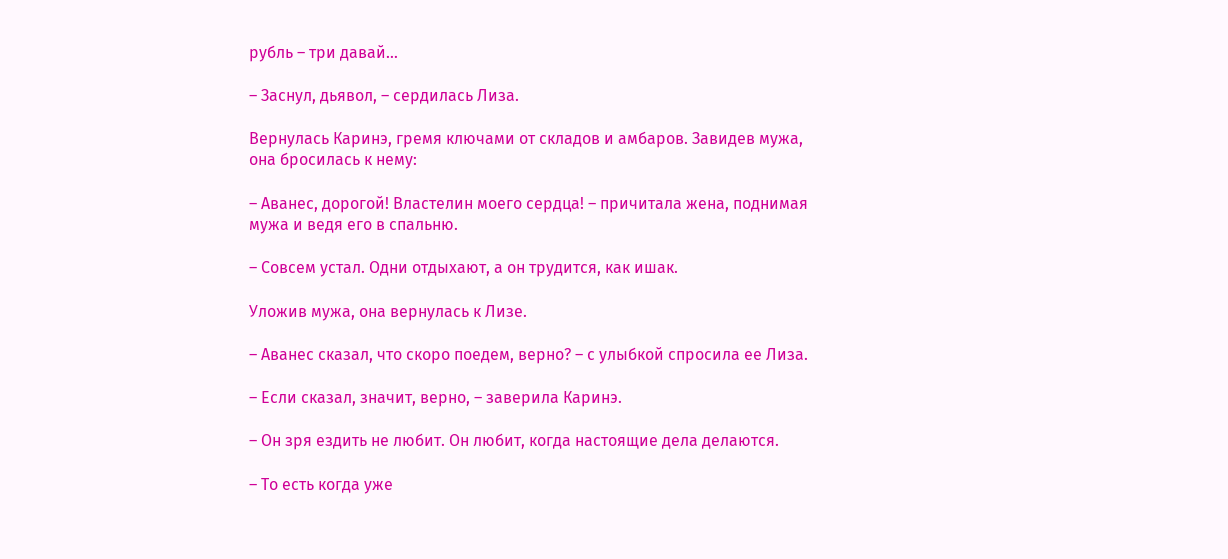рубль – три давай…

– Заснул, дьявол, – сердилась Лиза.

Вернулась Каринэ, гремя ключами от складов и амбаров. Завидев мужа, она бросилась к нему:

– Аванес, дорогой! Властелин моего сердца! – причитала жена, поднимая мужа и ведя его в спальню.

– Совсем устал. Одни отдыхают, а он трудится, как ишак.

Уложив мужа, она вернулась к Лизе.

– Аванес сказал, что скоро поедем, верно? – с улыбкой спросила ее Лиза.

– Если сказал, значит, верно, – заверила Каринэ.

– Он зря ездить не любит. Он любит, когда настоящие дела делаются.

– То есть когда уже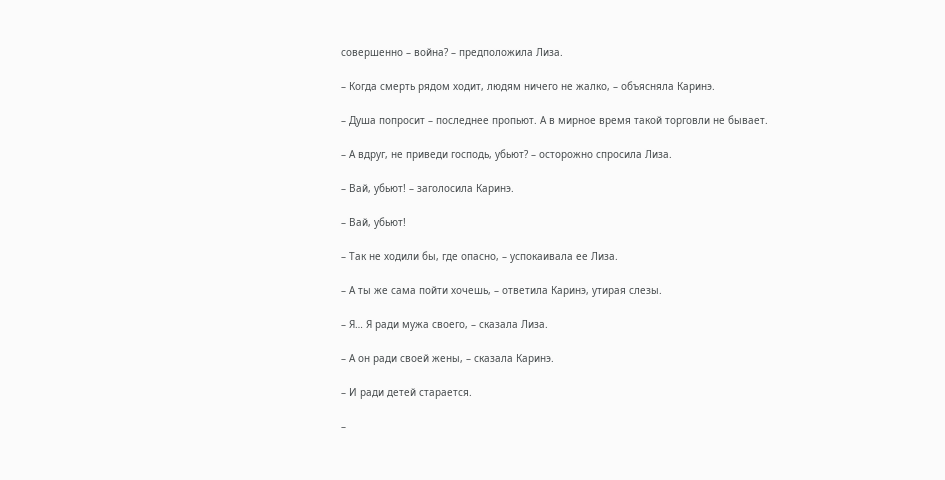совершенно – война? – предположила Лиза.

– Когда смерть рядом ходит, людям ничего не жалко, – объясняла Каринэ.

– Душа попросит – последнее пропьют. А в мирное время такой торговли не бывает.

– А вдруг, не приведи господь, убьют? – осторожно спросила Лиза.

– Вай, убьют! – заголосила Каринэ.

– Вай, убьют!

– Так не ходили бы, где опасно, – успокаивала ее Лиза.

– А ты же сама пойти хочешь, – ответила Каринэ, утирая слезы.

– Я… Я ради мужа своего, – сказала Лиза.

– А он ради своей жены, – сказала Каринэ.

– И ради детей старается.

–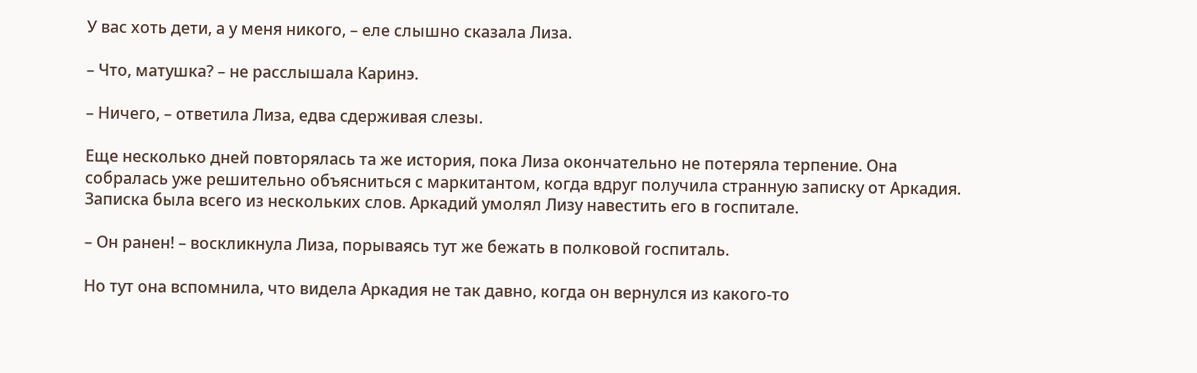У вас хоть дети, а у меня никого, – еле слышно сказала Лиза.

– Что, матушка? – не расслышала Каринэ.

– Ничего, – ответила Лиза, едва сдерживая слезы.

Еще несколько дней повторялась та же история, пока Лиза окончательно не потеряла терпение. Она собралась уже решительно объясниться с маркитантом, когда вдруг получила странную записку от Аркадия. Записка была всего из нескольких слов. Аркадий умолял Лизу навестить его в госпитале.

– Он ранен! – воскликнула Лиза, порываясь тут же бежать в полковой госпиталь.

Но тут она вспомнила, что видела Аркадия не так давно, когда он вернулся из какого-то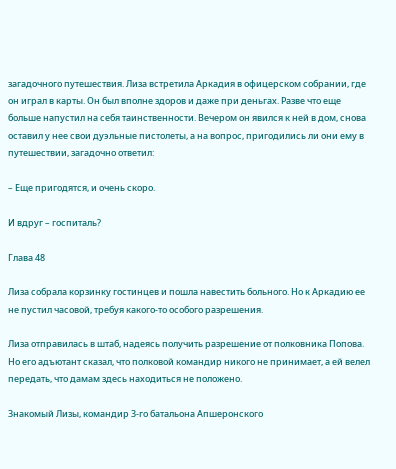загадочного путешествия. Лиза встретила Аркадия в офицерском собрании, где он играл в карты. Он был вполне здоров и даже при деньгах. Разве что еще больше напустил на себя таинственности. Вечером он явился к ней в дом, снова оставил у нее свои дуэльные пистолеты, а на вопрос, пригодились ли они ему в путешествии, загадочно ответил:

– Еще пригодятся, и очень скоро.

И вдруг – госпиталь?

Глава 48

Лиза собрала корзинку гостинцев и пошла навестить больного. Но к Аркадию ее не пустил часовой, требуя какого-то особого разрешения.

Лиза отправилась в штаб, надеясь получить разрешение от полковника Попова. Но его адъютант сказал, что полковой командир никого не принимает, а ей велел передать, что дамам здесь находиться не положено.

Знакомый Лизы, командир 3-го батальона Апшеронского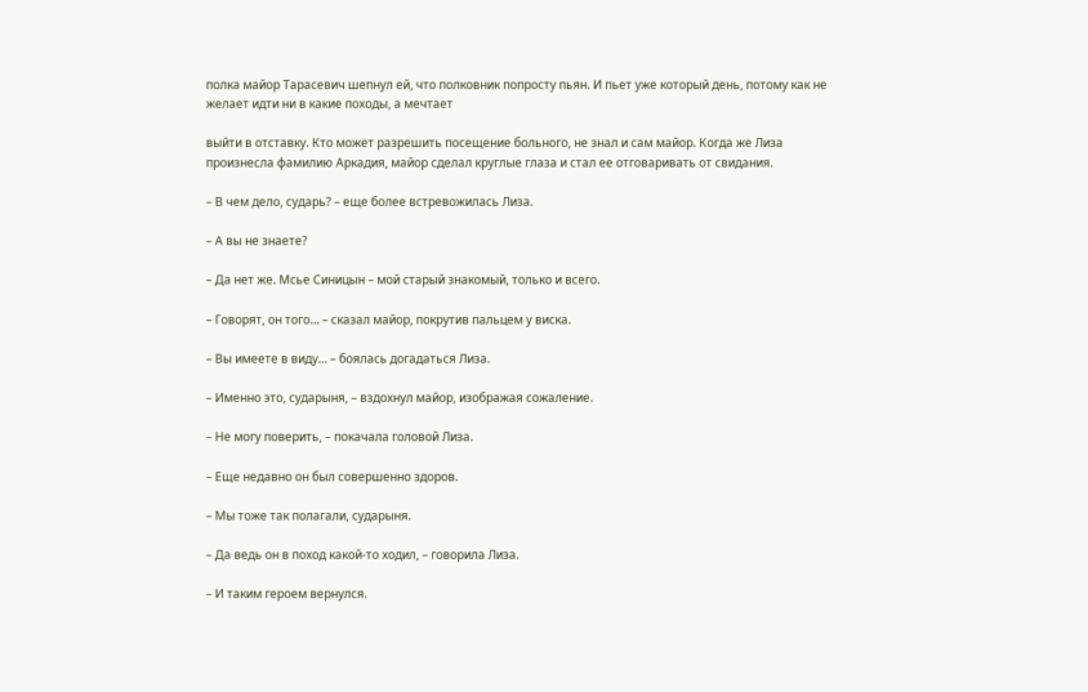полка майор Тарасевич шепнул ей, что полковник попросту пьян. И пьет уже который день, потому как не желает идти ни в какие походы, а мечтает

выйти в отставку. Кто может разрешить посещение больного, не знал и сам майор. Когда же Лиза произнесла фамилию Аркадия, майор сделал круглые глаза и стал ее отговаривать от свидания.

– В чем дело, сударь? – еще более встревожилась Лиза.

– А вы не знаете?

– Да нет же. Мсье Синицын – мой старый знакомый, только и всего.

– Говорят, он того… – сказал майор, покрутив пальцем у виска.

– Вы имеете в виду… – боялась догадаться Лиза.

– Именно это, сударыня, – вздохнул майор, изображая сожаление.

– Не могу поверить, – покачала головой Лиза.

– Еще недавно он был совершенно здоров.

– Мы тоже так полагали, сударыня.

– Да ведь он в поход какой-то ходил, – говорила Лиза.

– И таким героем вернулся.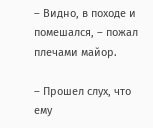– Видно, в походе и помешался, – пожал плечами майор.

– Прошел слух, что ему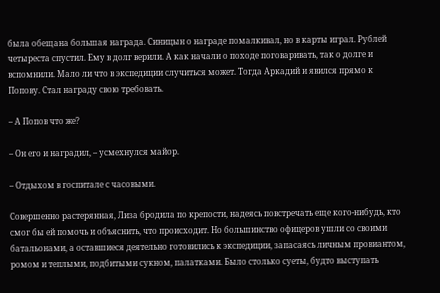была обещана большая награда. Синицын о награде помалкивал, но в карты играл. Рублей четыреста спустил. Ему в долг верили. А как начали о походе поговаривать, так о долге и вспомнили. Мало ли что в экспедиции случиться может. Тогда Аркадий и явился прямо к Попову. Стал награду свою требовать.

– А Попов что же?

– Он его и наградил, – усмехнулся майор.

– Отдыхом в госпитале с часовыми.

Совершенно растерянная, Лиза бродила по крепости, надеясь повстречать еще кого-нибудь, кто смог бы ей помочь и объяснить, что происходит. Но большинство офицеров ушли со своими батальонами, а оставшиеся деятельно готовились к экспедиции, запасаясь личным провиантом, ромом и теплыми, подбитыми сукном, палатками. Было столько суеты, будто выступать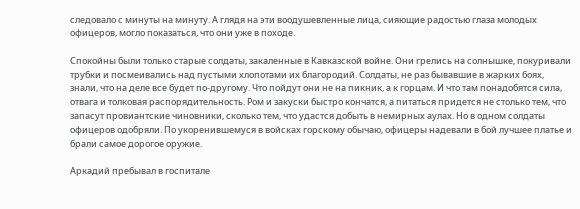следовало с минуты на минуту. А глядя на эти воодушевленные лица, сияющие радостью глаза молодых офицеров, могло показаться, что они уже в походе.

Спокойны были только старые солдаты, закаленные в Кавказской войне. Они грелись на солнышке, покуривали трубки и посмеивались над пустыми хлопотами их благородий. Солдаты, не раз бывавшие в жарких боях, знали, что на деле все будет по-другому. Что пойдут они не на пикник, а к горцам. И что там понадобятся сила, отвага и толковая распорядительность. Ром и закуски быстро кончатся, а питаться придется не столько тем, что запасут провиантские чиновники, сколько тем, что удастся добыть в немирных аулах. Но в одном солдаты офицеров одобряли. По укоренившемуся в войсках горскому обычаю, офицеры надевали в бой лучшее платье и брали самое дорогое оружие.

Аркадий пребывал в госпитале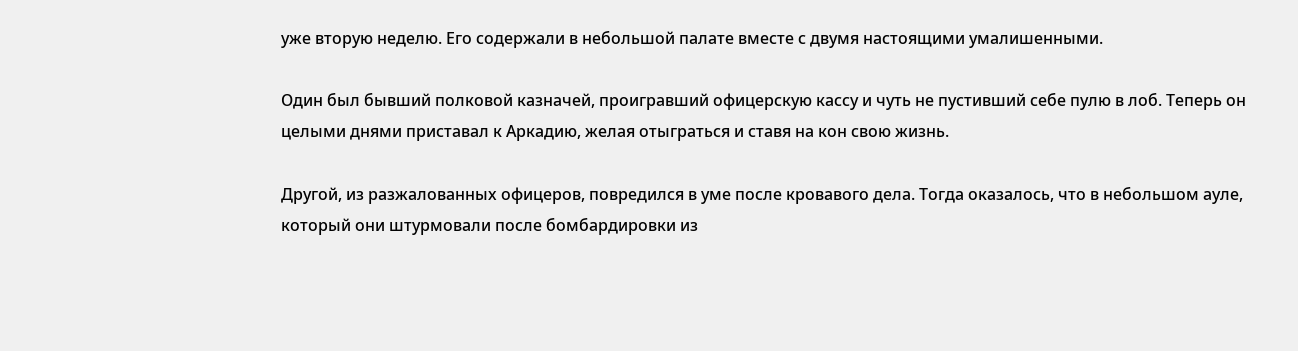уже вторую неделю. Его содержали в небольшой палате вместе с двумя настоящими умалишенными.

Один был бывший полковой казначей, проигравший офицерскую кассу и чуть не пустивший себе пулю в лоб. Теперь он целыми днями приставал к Аркадию, желая отыграться и ставя на кон свою жизнь.

Другой, из разжалованных офицеров, повредился в уме после кровавого дела. Тогда оказалось, что в небольшом ауле, который они штурмовали после бомбардировки из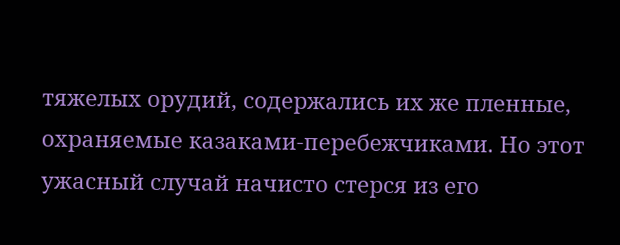тяжелых орудий, содержались их же пленные, охраняемые казаками-перебежчиками. Но этот ужасный случай начисто стерся из его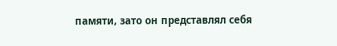памяти, зато он представлял себя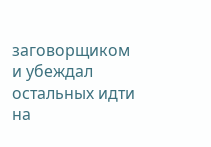заговорщиком и убеждал остальных идти на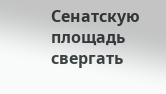Сенатскую площадь свергать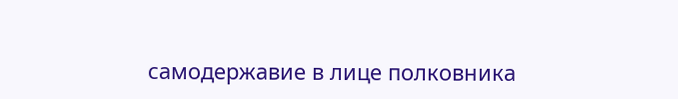самодержавие в лице полковника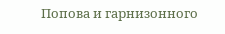Попова и гарнизонного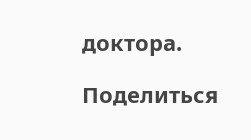доктора.

Поделиться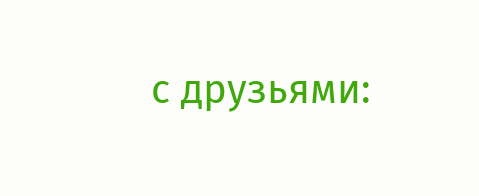с друзьями: